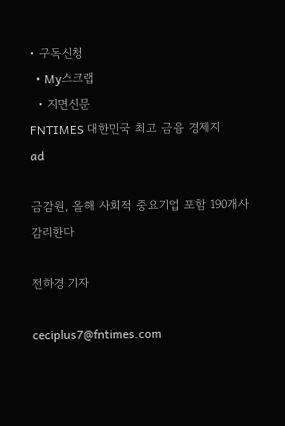• 구독신청
  • My스크랩
  • 지면신문
FNTIMES 대한민국 최고 금융 경제지
ad

금감원, 올해 사회적 중요기업 포함 190개사 감리한다

전하경 기자

ceciplus7@fntimes.com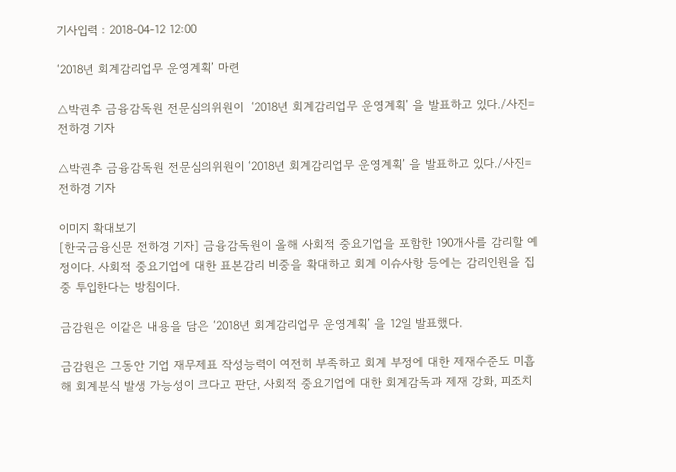기사입력 : 2018-04-12 12:00

‘2018년 회계감리업무 운영계획’ 마련

△박권추 금융감독원 전문심의위원이  ‘2018년 회계감리업무 운영계획’ 을 발표하고 있다./사진=전하경 기자

△박권추 금융감독원 전문심의위원이 ‘2018년 회계감리업무 운영계획’ 을 발표하고 있다./사진=전하경 기자

이미지 확대보기
[한국금융신문 전하경 기자] 금융감독원이 올해 사회적 중요기업을 포함한 190개사를 감리할 예정이다. 사회적 중요기업에 대한 표본감리 비중을 확대하고 회계 이슈사항 등에는 감리인원을 집중 투입한다는 방침이다.

금감원은 이같은 내용을 담은 ‘2018년 회계감리업무 운영계획’ 을 12일 발표했다.

금감원은 그동안 기업 재무제표 작성능력이 여전히 부족하고 회계 부정에 대한 제재수준도 미흡해 회계분식 발생 가능성이 크다고 판단, 사회적 중요기업에 대한 회계감독과 제재 강화, 피조치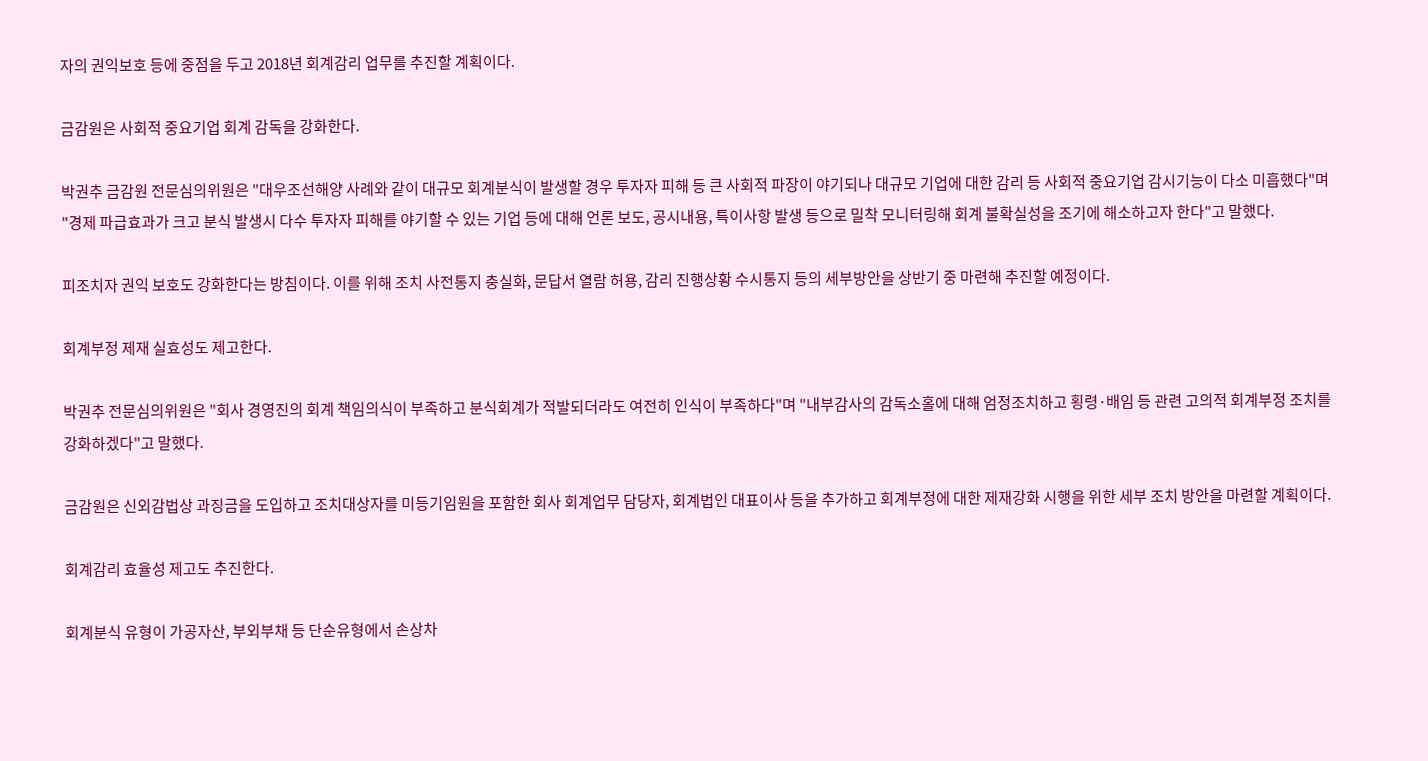자의 권익보호 등에 중점을 두고 2018년 회계감리 업무를 추진할 계획이다.

금감원은 사회적 중요기업 회계 감독을 강화한다.

박권추 금감원 전문심의위원은 "대우조선해양 사례와 같이 대규모 회계분식이 발생할 경우 투자자 피해 등 큰 사회적 파장이 야기되나 대규모 기업에 대한 감리 등 사회적 중요기업 감시기능이 다소 미흡했다"며 "경제 파급효과가 크고 분식 발생시 다수 투자자 피해를 야기할 수 있는 기업 등에 대해 언론 보도, 공시내용, 특이사항 발생 등으로 밀착 모니터링해 회계 불확실성을 조기에 해소하고자 한다"고 말했다.

피조치자 권익 보호도 강화한다는 방침이다. 이를 위해 조치 사전통지 충실화, 문답서 열람 허용, 감리 진행상황 수시통지 등의 세부방안을 상반기 중 마련해 추진할 예정이다.

회계부정 제재 실효성도 제고한다.

박권추 전문심의위원은 "회사 경영진의 회계 책임의식이 부족하고 분식회계가 적발되더라도 여전히 인식이 부족하다"며 "내부감사의 감독소홀에 대해 엄정조치하고 횡령·배임 등 관련 고의적 회계부정 조치를 강화하겠다"고 말했다.

금감원은 신외감법상 과징금을 도입하고 조치대상자를 미등기임원을 포함한 회사 회계업무 담당자, 회계법인 대표이사 등을 추가하고 회계부정에 대한 제재강화 시행을 위한 세부 조치 방안을 마련할 계획이다.

회계감리 효율성 제고도 추진한다.

회계분식 유형이 가공자산, 부외부채 등 단순유형에서 손상차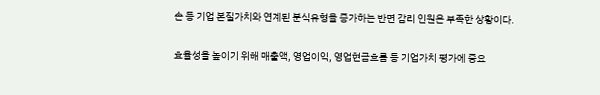손 등 기업 본질가치와 연계된 분식유형을 증가하는 반면 감리 인원은 부족한 상황이다.

효율성을 높이기 위해 매출액, 영업이익, 영업현금흐름 등 기업가치 평가에 중요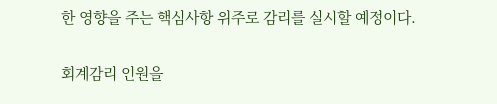한 영향을 주는 핵심사항 위주로 감리를 실시할 예정이다.

회계감리 인원을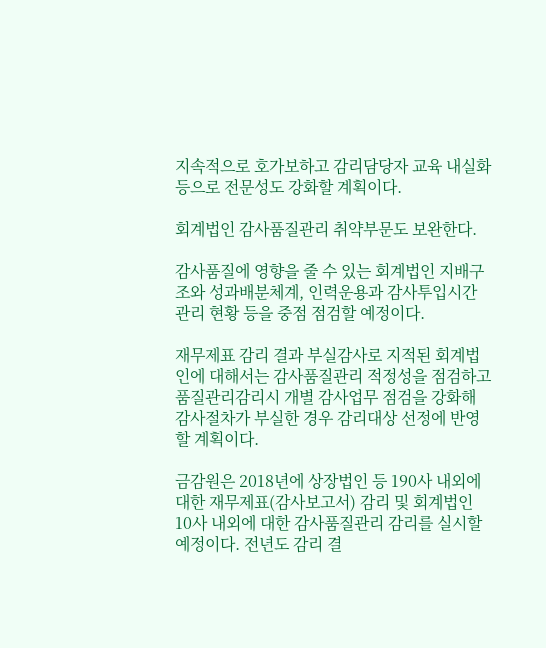지속적으로 호가보하고 감리담당자 교육 내실화 등으로 전문성도 강화할 계획이다.

회계법인 감사품질관리 취약부문도 보완한다.

감사품질에 영향을 줄 수 있는 회계법인 지배구조와 성과배분체계, 인력운용과 감사투입시간 관리 현황 등을 중점 점검할 예정이다.

재무제표 감리 결과 부실감사로 지적된 회계법인에 대해서는 감사품질관리 적정성을 점검하고 품질관리감리시 개별 감사업무 점검을 강화해 감사절차가 부실한 경우 감리대상 선정에 반영할 계획이다.

금감원은 2018년에 상장법인 등 190사 내외에 대한 재무제표(감사보고서) 감리 및 회계법인 10사 내외에 대한 감사품질관리 감리를 실시할 예정이다. 전년도 감리 결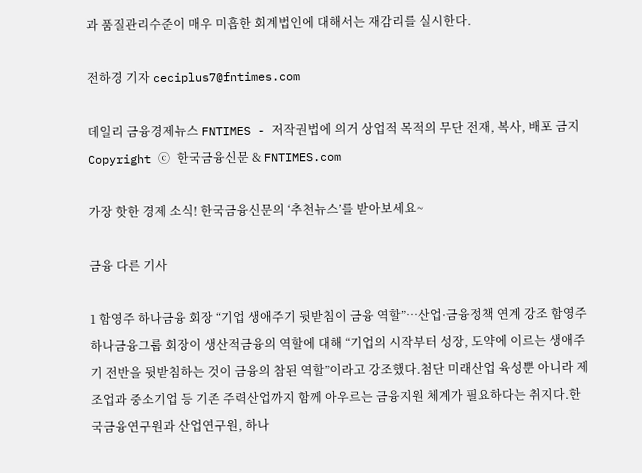과 품질관리수준이 매우 미흡한 회계법인에 대해서는 재감리를 실시한다.

전하경 기자 ceciplus7@fntimes.com

데일리 금융경제뉴스 FNTIMES - 저작권법에 의거 상업적 목적의 무단 전재, 복사, 배포 금지
Copyright ⓒ 한국금융신문 & FNTIMES.com

가장 핫한 경제 소식! 한국금융신문의 ‘추천뉴스’를 받아보세요~

금융 다른 기사

1 함영주 하나금융 회장 “기업 생애주기 뒷받침이 금융 역할”…산업·금융정책 연계 강조 함영주 하나금융그룹 회장이 생산적금융의 역할에 대해 “기업의 시작부터 성장, 도약에 이르는 생애주기 전반을 뒷받침하는 것이 금융의 참된 역할”이라고 강조했다.첨단 미래산업 육성뿐 아니라 제조업과 중소기업 등 기존 주력산업까지 함께 아우르는 금융지원 체계가 필요하다는 취지다.한국금융연구원과 산업연구원, 하나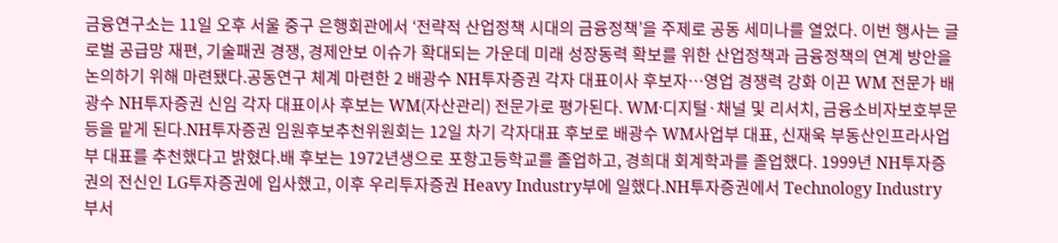금융연구소는 11일 오후 서울 중구 은행회관에서 ‘전략적 산업정책 시대의 금융정책’을 주제로 공동 세미나를 열었다. 이번 행사는 글로벌 공급망 재편, 기술패권 경쟁, 경제안보 이슈가 확대되는 가운데 미래 성장동력 확보를 위한 산업정책과 금융정책의 연계 방안을 논의하기 위해 마련됐다.공동연구 체계 마련한 2 배광수 NH투자증권 각자 대표이사 후보자…영업 경쟁력 강화 이끈 WM 전문가 배광수 NH투자증권 신임 각자 대표이사 후보는 WM(자산관리) 전문가로 평가된다. WM·디지털·채널 및 리서치, 금융소비자보호부문 등을 맡게 된다.NH투자증권 임원후보추천위원회는 12일 차기 각자대표 후보로 배광수 WM사업부 대표, 신재욱 부동산인프라사업부 대표를 추천했다고 밝혔다.배 후보는 1972년생으로 포항고등학교를 졸업하고, 경희대 회계학과를 졸업했다. 1999년 NH투자증권의 전신인 LG투자증권에 입사했고, 이후 우리투자증권 Heavy Industry부에 일했다.NH투자증권에서 Technology Industry 부서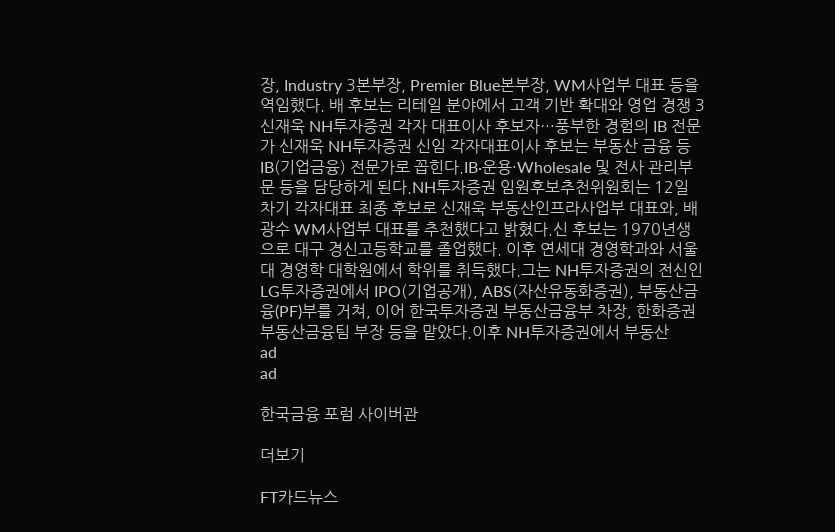장, Industry 3본부장, Premier Blue본부장, WM사업부 대표 등을 역임했다. 배 후보는 리테일 분야에서 고객 기반 확대와 영업 경쟁 3 신재욱 NH투자증권 각자 대표이사 후보자…풍부한 경험의 IB 전문가 신재욱 NH투자증권 신임 각자대표이사 후보는 부동산 금융 등 IB(기업금융) 전문가로 꼽힌다.IB·운용·Wholesale 및 전사 관리부문 등을 담당하게 된다.NH투자증권 임원후보추천위원회는 12일 차기 각자대표 최종 후보로 신재욱 부동산인프라사업부 대표와, 배광수 WM사업부 대표를 추천했다고 밝혔다.신 후보는 1970년생으로 대구 경신고등학교를 졸업했다. 이후 연세대 경영학과와 서울대 경영학 대학원에서 학위를 취득했다.그는 NH투자증권의 전신인 LG투자증권에서 IPO(기업공개), ABS(자산유동화증권), 부동산금융(PF)부를 거쳐, 이어 한국투자증권 부동산금융부 차장, 한화증권 부동산금융팀 부장 등을 맡았다.이후 NH투자증권에서 부동산
ad
ad

한국금융 포럼 사이버관

더보기

FT카드뉴스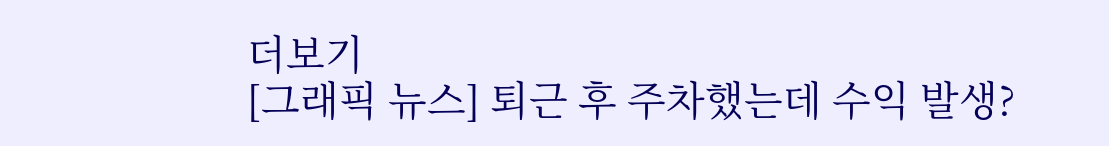더보기
[그래픽 뉴스] 퇴근 후 주차했는데 수익 발생?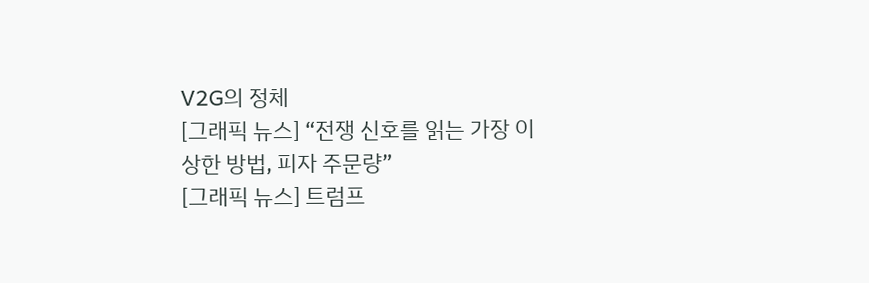V2G의 정체
[그래픽 뉴스] “전쟁 신호를 읽는 가장 이상한 방법, 피자 주문량”
[그래픽 뉴스] 트럼프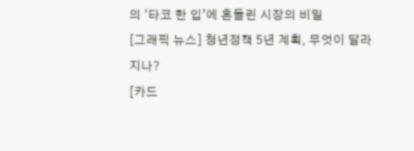의 ‘타코 한 입’에 흔들린 시장의 비밀
[그래픽 뉴스] 청년정책 5년 계획, 무엇이 달라지나?
[카드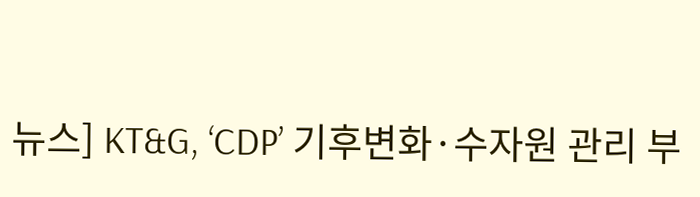뉴스] KT&G, ‘CDP’ 기후변화·수자원 관리 부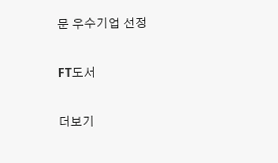문 우수기업 선정

FT도서

더보기